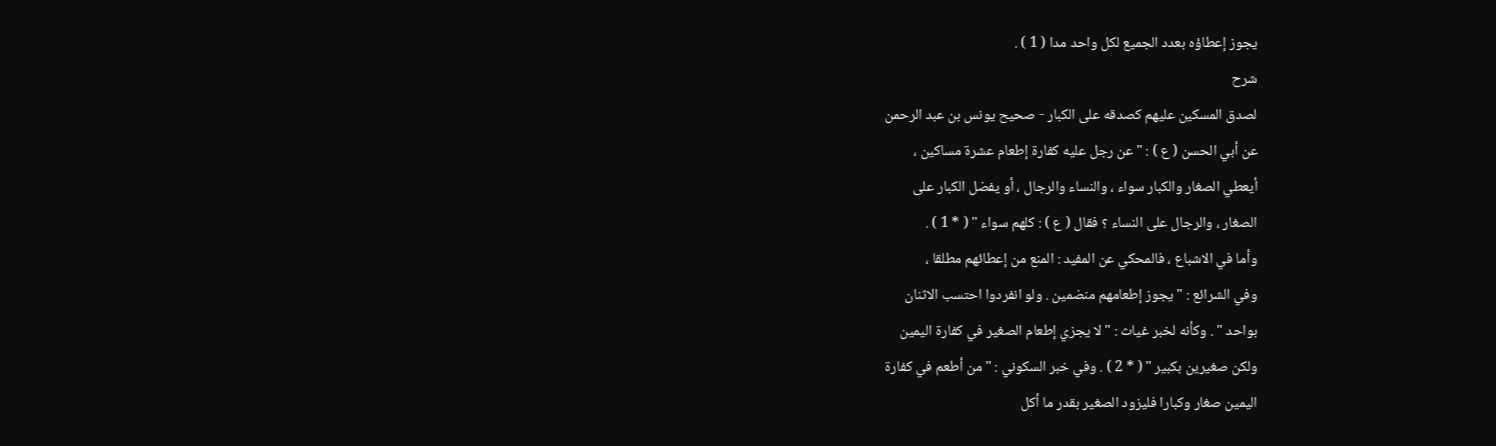يجوز إعطاؤه بعدد الجميع لكل واحد مدا ( 1 ) .
شرح
لصدق المسكين عليهم كصدقه على الكبار - صحيح يونس بن عبد الرحمن
عن أبي الحسن ( ع ) : " عن رجل عليه كفارة إطعام عشرة مساكين ،
أيعطي الصغار والكبار سواء ، والنساء والرجال ، أو يفضل الكبار على
الصغار ، والرجال على النساء ؟ فقال ( ع ) : كلهم سواء " ( * 1 ) .
وأما في الاشباع ، فالمحكي عن المفيد : المنع من إعطائهم مطلقا ،
وفي الشرائع : " يجوز إطعامهم منضمين . ولو انفردوا احتسب الاثنان
بواحد " . وكأنه لخبر غياث : " لا يجزي إطعام الصغير في كفارة اليمين
ولكن صغيرين بكبير " ( * 2 ) . وفي خبر السكوني : " من أطعم في كفارة
اليمين صغار وكبارا فليزود الصغير بقدر ما أكل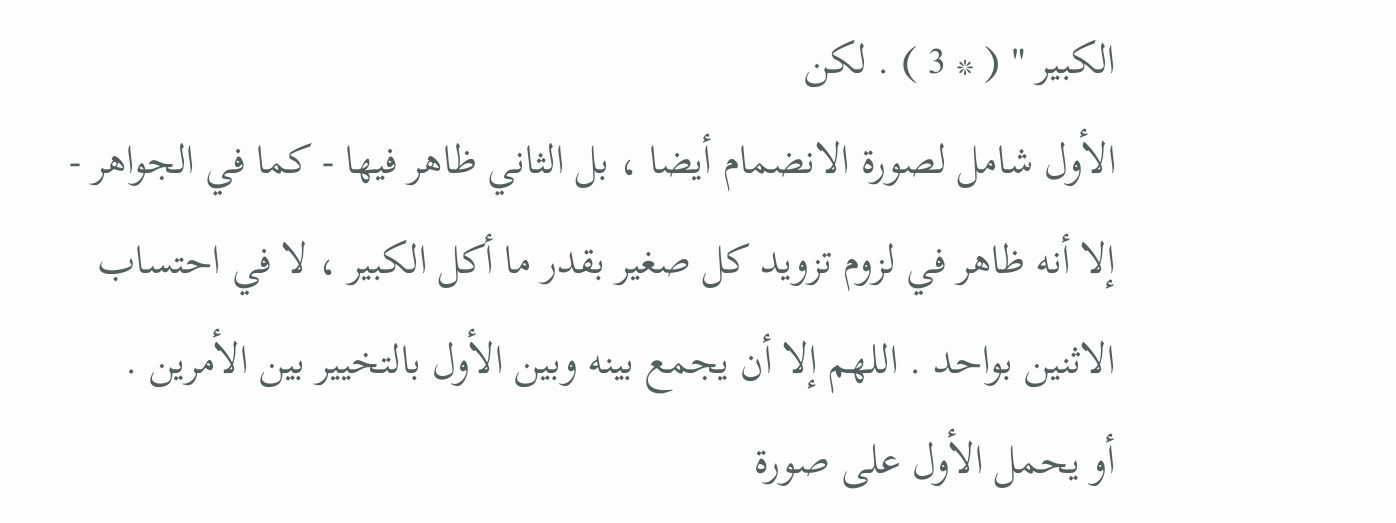الكبير " ( * 3 ) . لكن
الأول شامل لصورة الانضمام أيضا ، بل الثاني ظاهر فيها - كما في الجواهر -
إلا أنه ظاهر في لزوم تزويد كل صغير بقدر ما أكل الكبير ، لا في احتساب
الاثنين بواحد . اللهم إلا أن يجمع بينه وبين الأول بالتخيير بين الأمرين .
أو يحمل الأول على صورة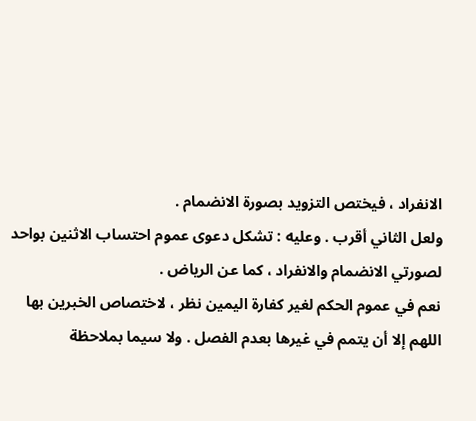الانفراد ، فيختص التزويد بصورة الانضمام .
ولعل الثاني أقرب . وعليه : تشكل دعوى عموم احتساب الاثنين بواحد
لصورتي الانضمام والانفراد ، كما عن الرياض .
نعم في عموم الحكم لغير كفارة اليمين نظر ، لاختصاص الخبرين بها
اللهم إلا أن يتمم في غيرها بعدم الفصل . ولا سيما بملاحظة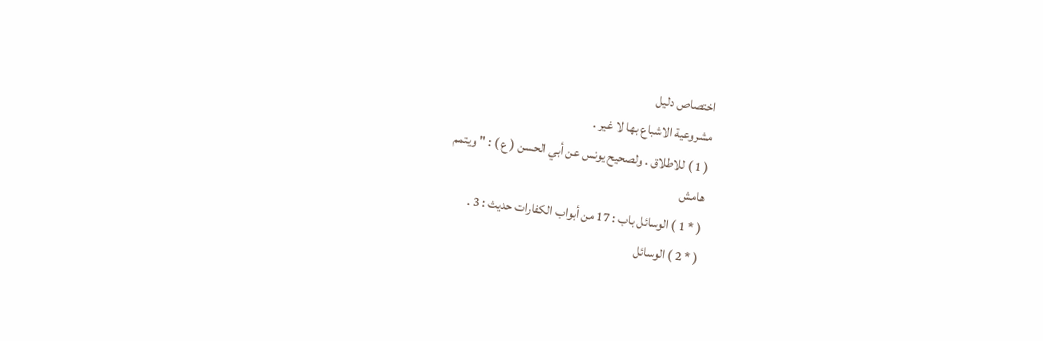اختصاص دليل
مشروعية الاشباع بها لا غير .
( 1 ) للاطلاق . ولصحيح يونس عن أبي الحسن ( ع ) : " ويتمم
هامش
( * 1 ) الوسائل باب : 17 من أبواب الكفارات حديث : 3 .
( * 2 ) الوسائل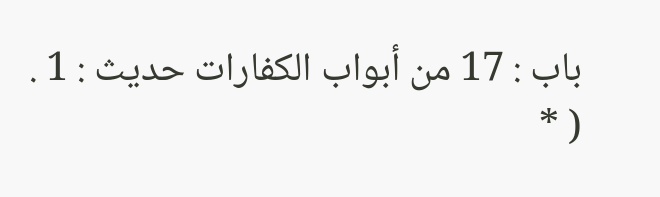باب : 17 من أبواب الكفارات حديث : 1 .
( *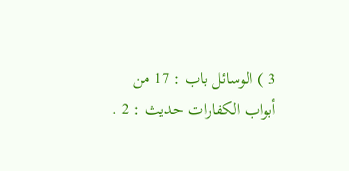3 ) الوسائل باب : 17 من أبواب الكفارات حديث : 2 .